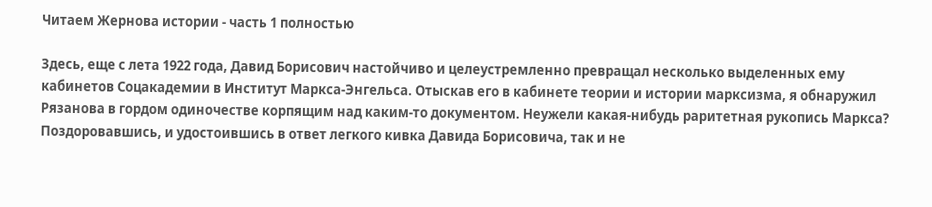Читаем Жернова истории - часть 1 полностью

Здесь, еще с лета 1922 года, Давид Борисович настойчиво и целеустремленно превращал несколько выделенных ему кабинетов Соцакадемии в Институт Маркса-Энгельса. Отыскав его в кабинете теории и истории марксизма, я обнаружил Рязанова в гордом одиночестве корпящим над каким-то документом. Неужели какая-нибудь раритетная рукопись Маркса? Поздоровавшись, и удостоившись в ответ легкого кивка Давида Борисовича, так и не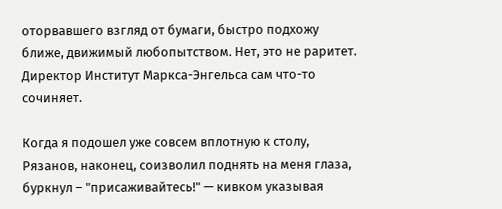оторвавшего взгляд от бумаги, быстро подхожу ближе, движимый любопытством. Нет, это не раритет. Директор Институт Маркса-Энгельса сам что-то сочиняет.

Когда я подошел уже совсем вплотную к столу, Рязанов, наконец, соизволил поднять на меня глаза, буркнул – "присаживайтесь!" — кивком указывая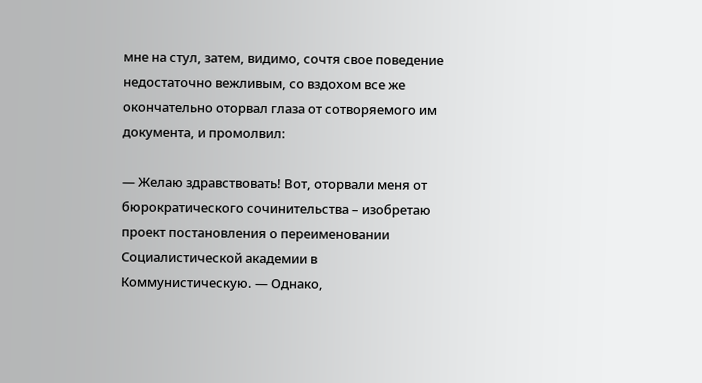мне на стул, затем, видимо, сочтя свое поведение недостаточно вежливым, со вздохом все же окончательно оторвал глаза от сотворяемого им документа, и промолвил:

— Желаю здравствовать! Вот, оторвали меня от бюрократического сочинительства – изобретаю проект постановления о переименовании Социалистической академии в Коммунистическую. — Однако,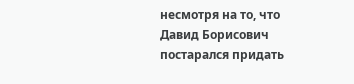несмотря на то, что Давид Борисович постарался придать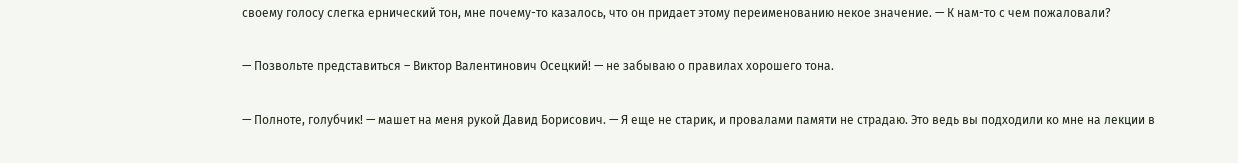своему голосу слегка ернический тон, мне почему-то казалось, что он придает этому переименованию некое значение. — К нам-то с чем пожаловали?

— Позвольте представиться – Виктор Валентинович Осецкий! — не забываю о правилах хорошего тона.

— Полноте, голубчик! — машет на меня рукой Давид Борисович. — Я еще не старик, и провалами памяти не страдаю. Это ведь вы подходили ко мне на лекции в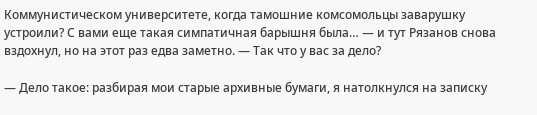Коммунистическом университете, когда тамошние комсомольцы заварушку устроили? С вами еще такая симпатичная барышня была… — и тут Рязанов снова вздохнул, но на этот раз едва заметно. — Так что у вас за дело?

— Дело такое: разбирая мои старые архивные бумаги, я натолкнулся на записку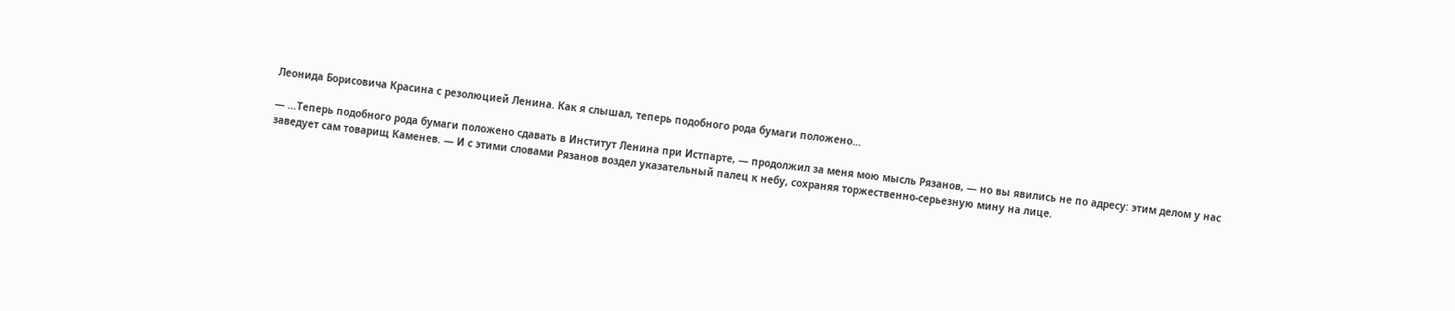Леонида Борисовича Красина с резолюцией Ленина. Как я слышал, теперь подобного рода бумаги положено…

— …Теперь подобного рода бумаги положено сдавать в Институт Ленина при Истпарте, — продолжил за меня мою мысль Рязанов, — но вы явились не по адресу: этим делом у нас заведует сам товарищ Каменев. — И с этими словами Рязанов воздел указательный палец к небу, сохраняя торжественно-серьезную мину на лице.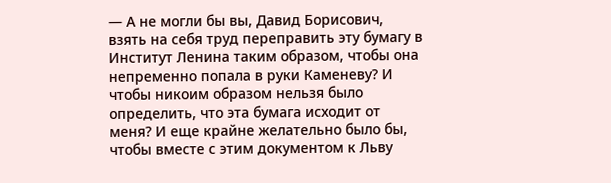— А не могли бы вы, Давид Борисович, взять на себя труд переправить эту бумагу в Институт Ленина таким образом, чтобы она непременно попала в руки Каменеву? И чтобы никоим образом нельзя было определить, что эта бумага исходит от меня? И еще крайне желательно было бы, чтобы вместе с этим документом к Льву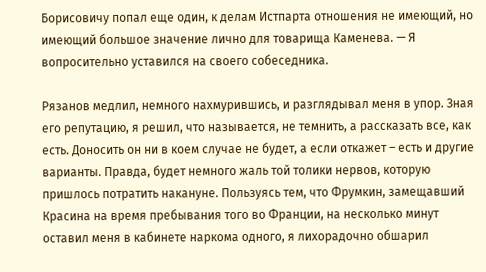Борисовичу попал еще один, к делам Истпарта отношения не имеющий, но имеющий большое значение лично для товарища Каменева. — Я вопросительно уставился на своего собеседника.

Рязанов медлил, немного нахмурившись, и разглядывал меня в упор. Зная его репутацию, я решил, что называется, не темнить, а рассказать все, как есть. Доносить он ни в коем случае не будет, а если откажет – есть и другие варианты. Правда, будет немного жаль той толики нервов, которую пришлось потратить накануне. Пользуясь тем, что Фрумкин, замещавший Красина на время пребывания того во Франции, на несколько минут оставил меня в кабинете наркома одного, я лихорадочно обшарил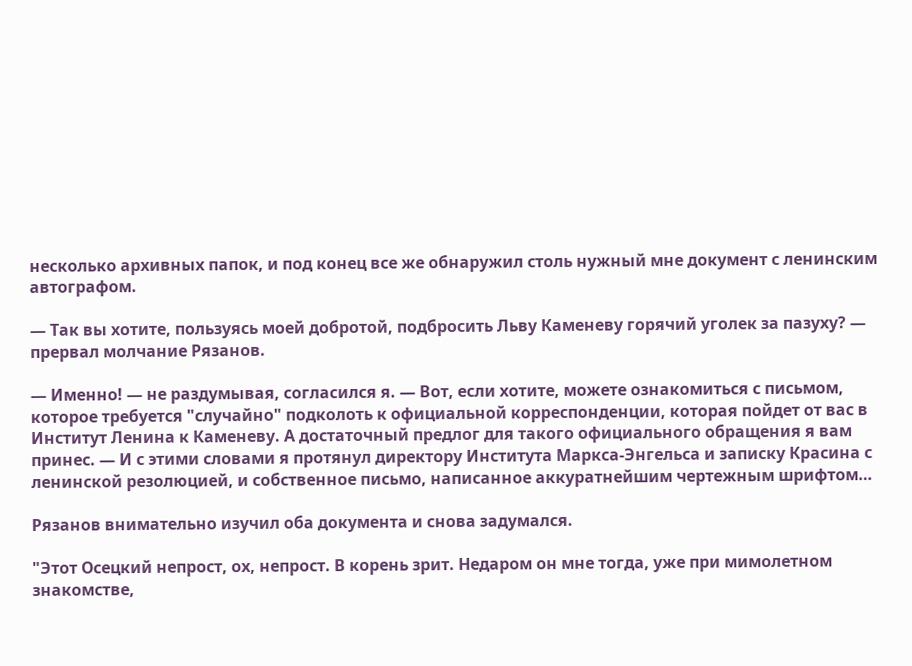несколько архивных папок, и под конец все же обнаружил столь нужный мне документ с ленинским автографом.

— Так вы хотите, пользуясь моей добротой, подбросить Льву Каменеву горячий уголек за пазуху? — прервал молчание Рязанов.

— Именно! — не раздумывая, согласился я. — Вот, если хотите, можете ознакомиться с письмом, которое требуется "случайно" подколоть к официальной корреспонденции, которая пойдет от вас в Институт Ленина к Каменеву. А достаточный предлог для такого официального обращения я вам принес. — И с этими словами я протянул директору Института Маркса-Энгельса и записку Красина с ленинской резолюцией, и собственное письмо, написанное аккуратнейшим чертежным шрифтом…

Рязанов внимательно изучил оба документа и снова задумался.

"Этот Осецкий непрост, ох, непрост. В корень зрит. Недаром он мне тогда, уже при мимолетном знакомстве,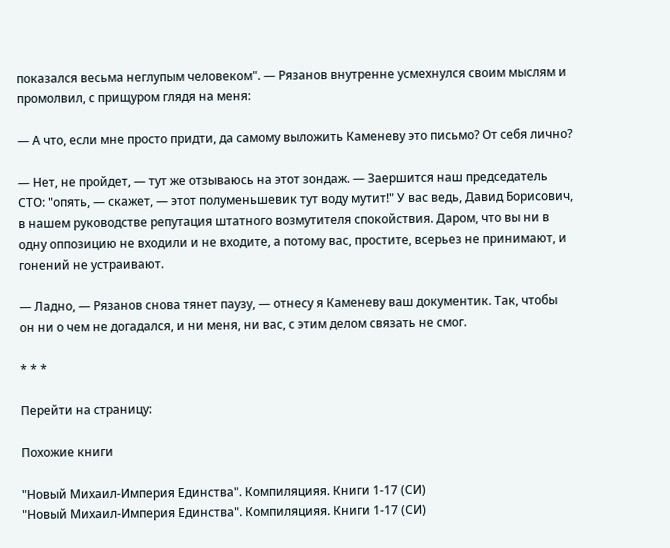показался весьма неглупым человеком". — Рязанов внутренне усмехнулся своим мыслям и промолвил, с прищуром глядя на меня:

— А что, если мне просто придти, да самому выложить Каменеву это письмо? От себя лично?

— Нет, не пройдет, — тут же отзываюсь на этот зондаж. — Заершится наш председатель СТО: "опять, — скажет, — этот полуменьшевик тут воду мутит!" У вас ведь, Давид Борисович, в нашем руководстве репутация штатного возмутителя спокойствия. Даром, что вы ни в одну оппозицию не входили и не входите, а потому вас, простите, всерьез не принимают, и гонений не устраивают.

— Ладно, — Рязанов снова тянет паузу, — отнесу я Каменеву ваш документик. Так, чтобы он ни о чем не догадался, и ни меня, ни вас, с этим делом связать не смог.

* * *

Перейти на страницу:

Похожие книги

"Новый Михаил-Империя Единства". Компиляцияя. Книги 1-17 (СИ)
"Новый Михаил-Империя Единства". Компиляцияя. Книги 1-17 (СИ)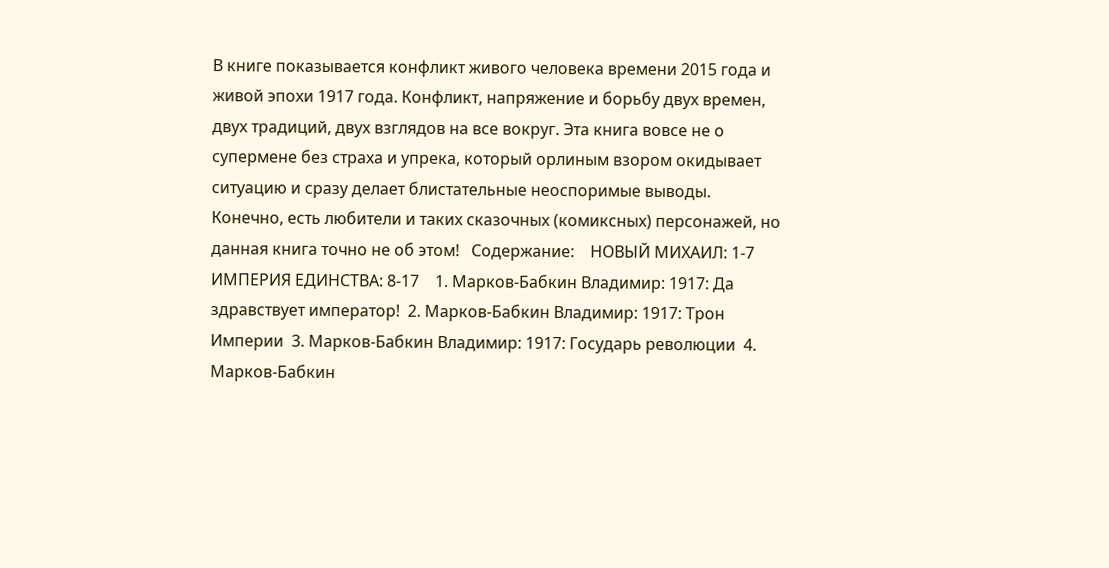В книге показывается конфликт живого человека времени 2015 года и живой эпохи 1917 года. Конфликт, напряжение и борьбу двух времен, двух традиций, двух взглядов на все вокруг. Эта книга вовсе не о супермене без страха и упрека, который орлиным взором окидывает ситуацию и сразу делает блистательные неоспоримые выводы. Конечно, есть любители и таких сказочных (комиксных) персонажей, но данная книга точно не об этом!   Содержание:    НОВЫЙ МИХАИЛ: 1-7  ИМПЕРИЯ ЕДИНСТВА: 8-17    1. Марков-Бабкин Владимир: 1917: Да здравствует император!  2. Марков-Бабкин Владимир: 1917: Трон Империи  3. Марков-Бабкин Владимир: 1917: Государь революции  4. Марков-Бабкин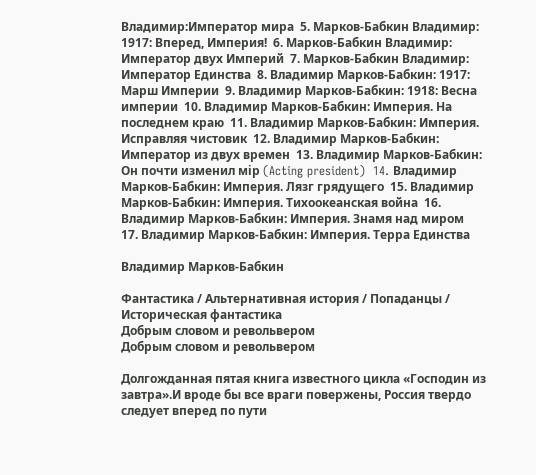Владимир:Император мира  5. Марков-Бабкин Владимир: 1917: Вперед, Империя!  6. Марков-Бабкин Владимир: Император двух Империй  7. Марков-Бабкин Владимир: Император Единства  8. Владимир Марков-Бабкин: 1917: Марш Империи  9. Владимир Марков-Бабкин: 1918: Весна империи  10. Владимир Марков-Бабкин: Империя. На последнем краю  11. Владимир Марков-Бабкин: Империя. Исправляя чистовик  12. Владимир Марков-Бабкин: Император из двух времен  13. Владимир Марков-Бабкин: Он почти изменил мiр (Acting president)  14. Владимир Марков-Бабкин: Империя. Лязг грядущего  15. Владимир Марков-Бабкин: Империя. Тихоокеанская война  16. Владимир Марков-Бабкин: Империя. Знамя над миром  17. Владимир Марков-Бабкин: Империя. Терра Единства

Владимир Марков-Бабкин

Фантастика / Альтернативная история / Попаданцы / Историческая фантастика
Добрым словом и револьвером
Добрым словом и револьвером

Долгожданная пятая книга известного цикла «Господин из завтра».И вроде бы все враги повержены, Россия твердо следует вперед по пути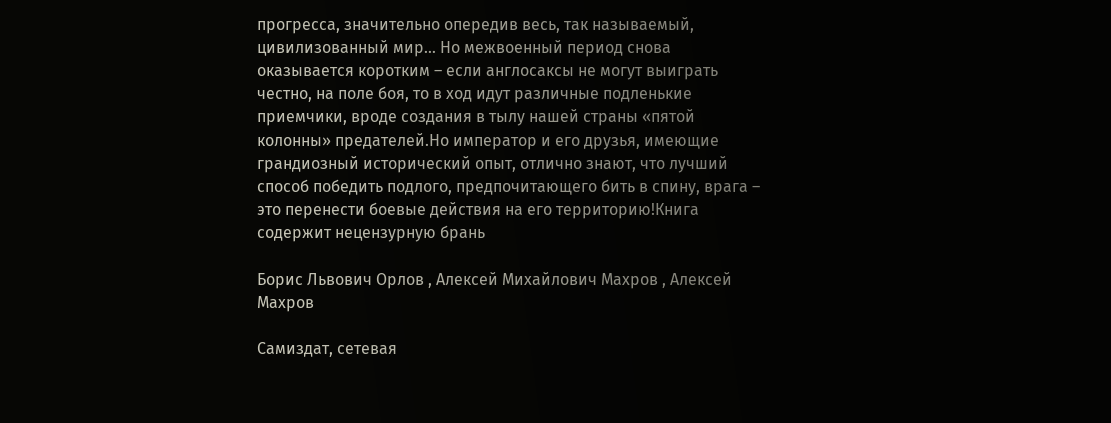прогресса, значительно опередив весь, так называемый, цивилизованный мир… Но межвоенный период снова оказывается коротким – если англосаксы не могут выиграть честно, на поле боя, то в ход идут различные подленькие приемчики, вроде создания в тылу нашей страны «пятой колонны» предателей.Но император и его друзья, имеющие грандиозный исторический опыт, отлично знают, что лучший способ победить подлого, предпочитающего бить в спину, врага – это перенести боевые действия на его территорию!Книга содержит нецензурную брань

Борис Львович Орлов , Алексей Михайлович Махров , Алексей Махров

Самиздат, сетевая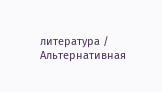литература / Альтернативная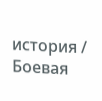история / Боевая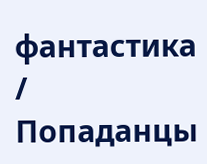фантастика / Попаданцы